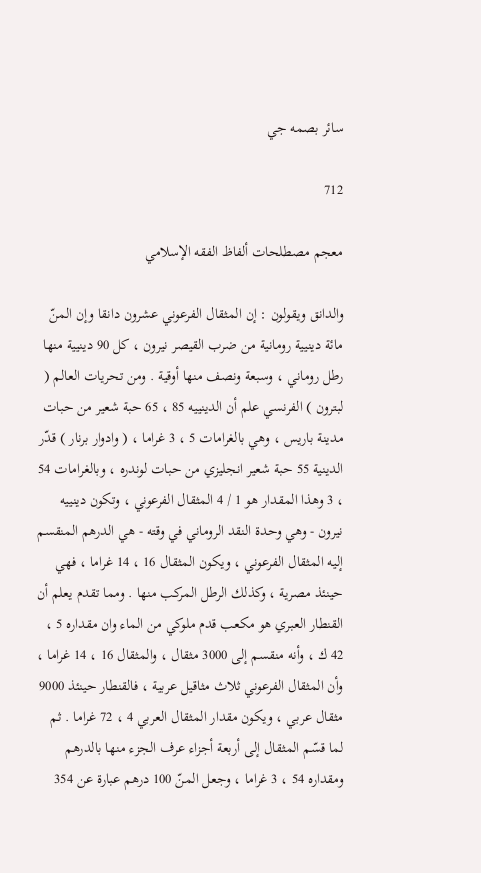سائر بصمه جي

712

معجم مصطلحات ألفاظ الفقه الإسلامي

والدانق ويقولون : إن المثقال الفرعوني عشرون دانقا وإن المنّ مائة دينيية رومانية من ضرب القيصر نيرون ، كل 90 دينيية منها رطل روماني ، وسبعة ونصف منها أوقية . ومن تحريات العالم ( لبترون ) الفرنسي علم أن الدينييه 85 ، 65 حبة شعير من حبات مدينة باريس ، وهي بالغرامات 5 ، 3 غراما ، ( وادوار برنار ) قدّر الدينية 55 حبة شعير انجليزي من حبات لوندره ، وبالغرامات 54 ، 3 وهذا المقدار هو 1 / 4 المثقال الفرعوني ، وتكون دينييه نيرون - وهي وحدة النقد الروماني في وقته - هي الدرهم المنقسم إليه المثقال الفرعوني ، ويكون المثقال 16 ، 14 غراما ، فهي حينئذ مصرية ، وكذلك الرطل المركب منها . ومما تقدم يعلم أن القنطار العبري هو مكعب قدم ملوكي من الماء وان مقداره 5 ، 42 ك ، وأنه منقسم إلى 3000 مثقال ، والمثقال 16 ، 14 غراما ، وأن المثقال الفرعوني ثلاث مثاقيل عربية ، فالقنطار حينئذ 9000 مثقال عربي ، ويكون مقدار المثقال العربي 4 ، 72 غراما . ثم لما قسّم المثقال إلى أربعة أجزاء عرف الجزء منها بالدرهم ومقداره 54 ، 3 غراما ، وجعل المنّ 100 درهم عبارة عن 354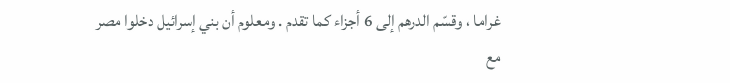غراما ، وقسّم الدرهم إلى 6 أجزاء كما تقدم . ومعلوم أن بني إسرائيل دخلوا مصر مع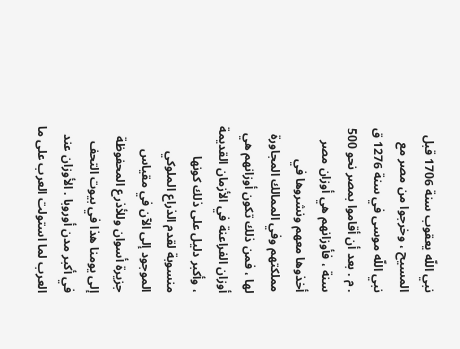نبي اللّه يعقوب سنة 1706 قبل المسيح ، وخرجوا من مصر مع نبي اللّه موسى في سنة 1276 ق . م . بعد أن أقاموا بمصر نحو 500 سنة ، فأوزانهم هي أوزان مصر أخذوها معهم ونشروها في مملكتهم وفي الممالك المجاورة لها ، فمن ذلك تكون أوزانهم هي أوزان الفراعنة في الأزمان القديمة ، وأكبر دليل على ذلك كونها منسوبة لقدم الذراع الملوكي الموجود إلى الآن في مقياس جزيرة أسوان وللأذرع المحفوظة إلى يومنا هذا في بيوت التحف في أكبر مدن أوروبا . الأوزان عند العرب لما استولت العرب على ما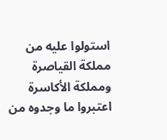استولوا عليه من مملكة القياصرة ومملكة الأكاسرة اعتبروا ما وجدوه من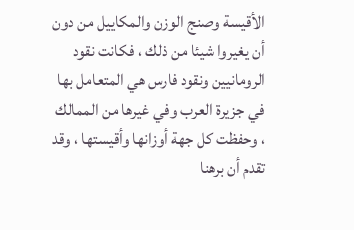الأقيسة وصنج الوزن والمكاييل من دون أن يغيروا شيئا من ذلك ، فكانت نقود الرومانيين ونقود فارس هي المتعامل بها في جزيرة العرب وفي غيرها من الممالك ، وحفظت كل جهة أوزانها وأقيستها ، وقد تقدم أن برهنا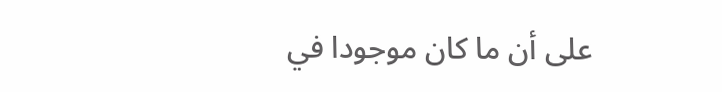على أن ما كان موجودا في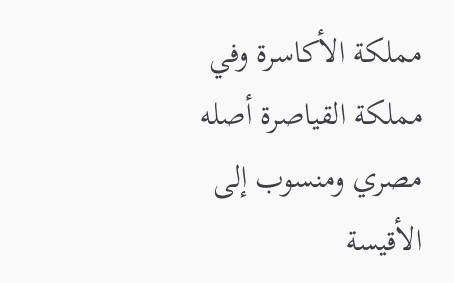مملكة الأكاسرة وفي مملكة القياصرة أصله مصري ومنسوب إلى الأقيسة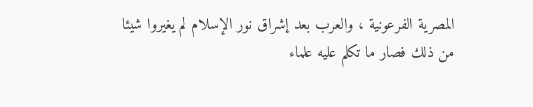المصرية الفرعونية ، والعرب بعد إشراق نور الإسلام لم يغيروا شيئا من ذلك فصار ما تكلم عليه علماء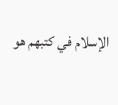الإسلام في كتبهم هو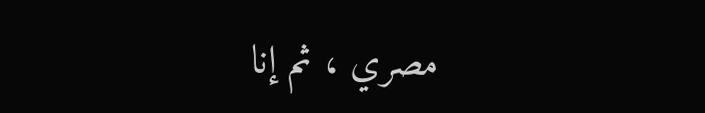مصري ، ثم إنا